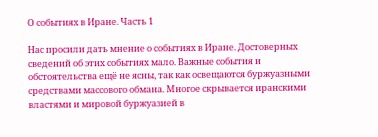О событиях в Иране. Часть 1

Нас просили дать мнение о событиях в Иране. Достоверных сведений об этих событиях мало. Важные события и обстоятельства ещё не ясны, так как освещаются буржуазными средствами массового обмана. Многое скрывается иранскими властями и мировой буржуазией в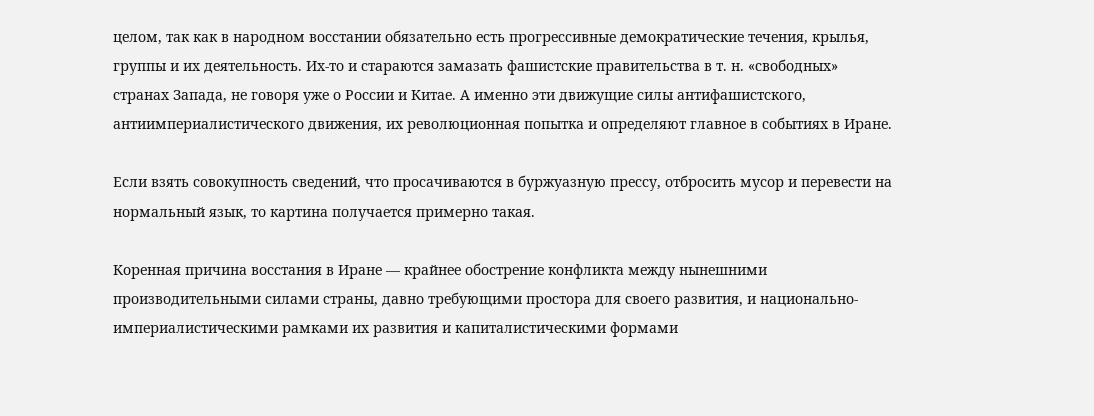целом, так как в народном восстании обязательно есть прогрессивные демократические течения, крылья, группы и их деятельность. Их-то и стараются замазать фашистские правительства в т. н. «свободных» странах Запада, не говоря уже о России и Китае. А именно эти движущие силы антифашистского, антиимпериалистического движения, их революционная попытка и определяют главное в событиях в Иране.

Если взять совокупность сведений, что просачиваются в буржуазную прессу, отбросить мусор и перевести на нормальный язык, то картина получается примерно такая.

Коренная причина восстания в Иране — крайнее обострение конфликта между нынешними производительными силами страны, давно требующими простора для своего развития, и национально-империалистическими рамками их развития и капиталистическими формами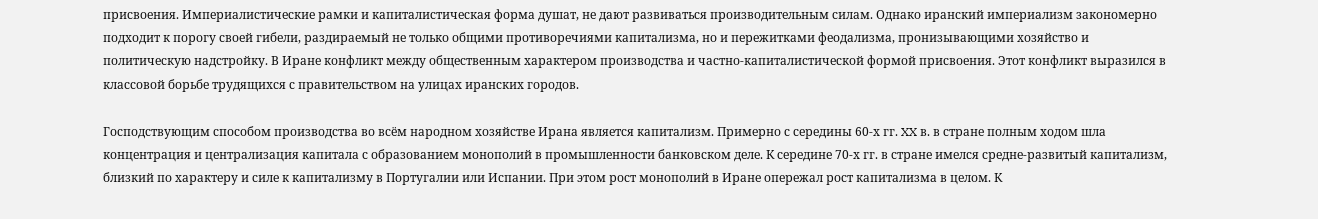присвоения. Империалистические рамки и капиталистическая форма душат, не дают развиваться производительным силам. Однако иранский империализм закономерно подходит к порогу своей гибели, раздираемый не только общими противоречиями капитализма, но и пережитками феодализма, пронизывающими хозяйство и политическую надстройку. В Иране конфликт между общественным характером производства и частно-капиталистической формой присвоения. Этот конфликт выразился в классовой борьбе трудящихся с правительством на улицах иранских городов.

Господствующим способом производства во всём народном хозяйстве Ирана является капитализм. Примерно с середины 60-х гг. XX в. в стране полным ходом шла концентрация и централизация капитала с образованием монополий в промышленности банковском деле. К середине 70-х гг. в стране имелся средне-развитый капитализм, близкий по характеру и силе к капитализму в Португалии или Испании. При этом рост монополий в Иране опережал рост капитализма в целом. К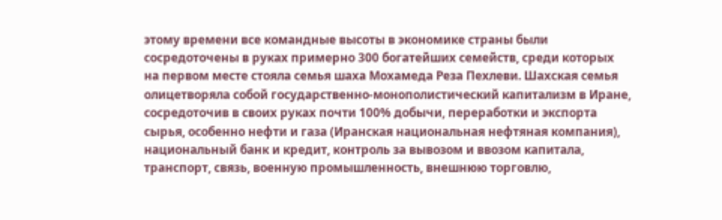этому времени все командные высоты в экономике страны были сосредоточены в руках примерно 300 богатейших семейств, среди которых на первом месте стояла семья шаха Мохамеда Реза Пехлеви. Шахская семья олицетворяла собой государственно-монополистический капитализм в Иране, сосредоточив в своих руках почти 100% добычи, переработки и экспорта сырья, особенно нефти и газа (Иранская национальная нефтяная компания), национальный банк и кредит, контроль за вывозом и ввозом капитала, транспорт, связь, военную промышленность, внешнюю торговлю,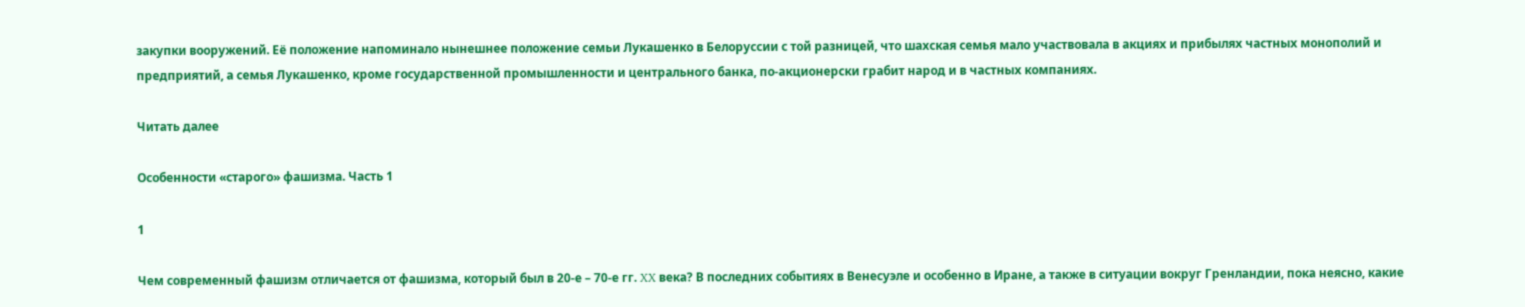закупки вооружений. Её положение напоминало нынешнее положение семьи Лукашенко в Белоруссии с той разницей, что шахская семья мало участвовала в акциях и прибылях частных монополий и предприятий, а семья Лукашенко, кроме государственной промышленности и центрального банка, по-акционерски грабит народ и в частных компаниях.

Читать далее

Особенности «старого» фашизма. Часть 1

1

Чем современный фашизм отличается от фашизма, который был в 20-е – 70-е гг. XX века? В последних событиях в Венесуэле и особенно в Иране, а также в ситуации вокруг Гренландии, пока неясно, какие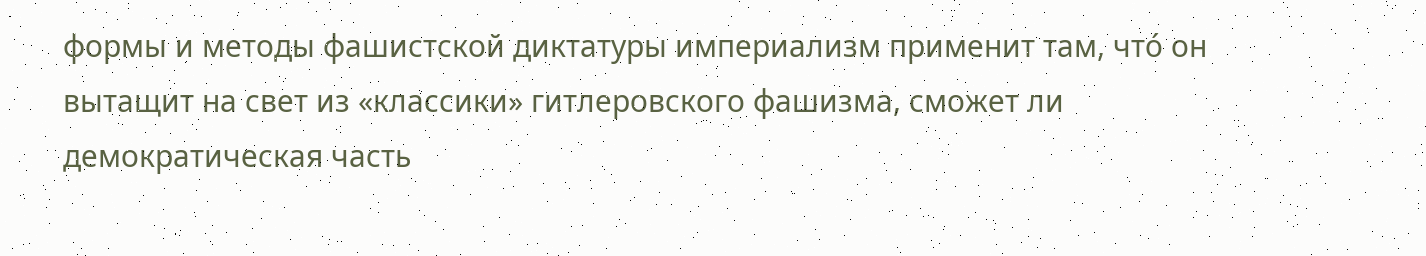формы и методы фашистской диктатуры империализм применит там, что́ он вытащит на свет из «классики» гитлеровского фашизма, сможет ли демократическая часть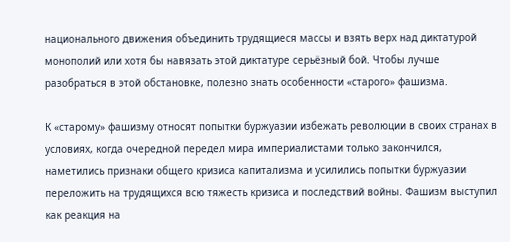национального движения объединить трудящиеся массы и взять верх над диктатурой монополий или хотя бы навязать этой диктатуре серьёзный бой. Чтобы лучше разобраться в этой обстановке, полезно знать особенности «старого» фашизма.

К «старому» фашизму относят попытки буржуазии избежать революции в своих странах в условиях, когда очередной передел мира империалистами только закончился, наметились признаки общего кризиса капитализма и усилились попытки буржуазии переложить на трудящихся всю тяжесть кризиса и последствий войны. Фашизм выступил как реакция на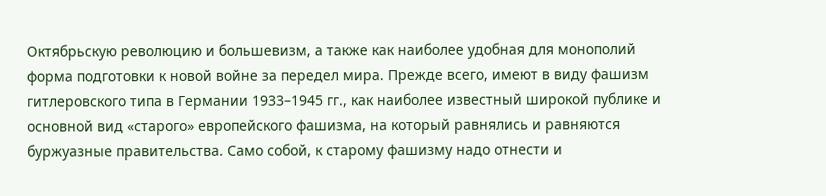Октябрьскую революцию и большевизм, а также как наиболее удобная для монополий форма подготовки к новой войне за передел мира. Прежде всего, имеют в виду фашизм гитлеровского типа в Германии 1933–1945 гг., как наиболее известный широкой публике и основной вид «старого» европейского фашизма, на который равнялись и равняются буржуазные правительства. Само собой, к старому фашизму надо отнести и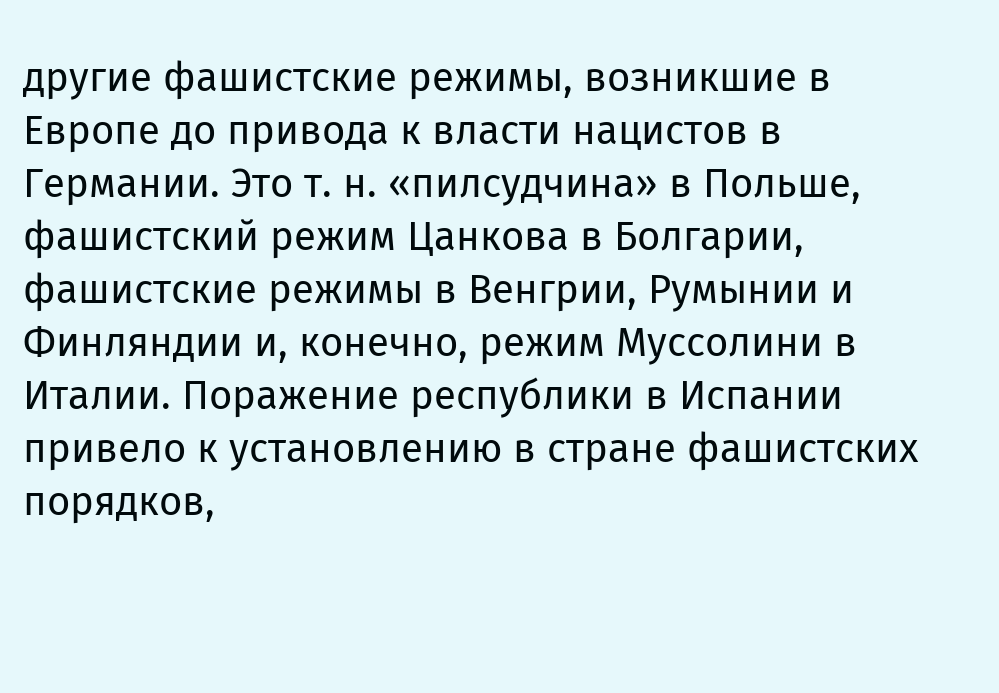другие фашистские режимы, возникшие в Европе до привода к власти нацистов в Германии. Это т. н. «пилсудчина» в Польше, фашистский режим Цанкова в Болгарии, фашистские режимы в Венгрии, Румынии и Финляндии и, конечно, режим Муссолини в Италии. Поражение республики в Испании привело к установлению в стране фашистских порядков,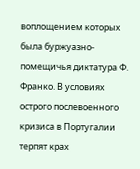воплощением которых была буржуазно-помещичья диктатура Ф. Франко. В условиях острого послевоенного кризиса в Португалии терпят крах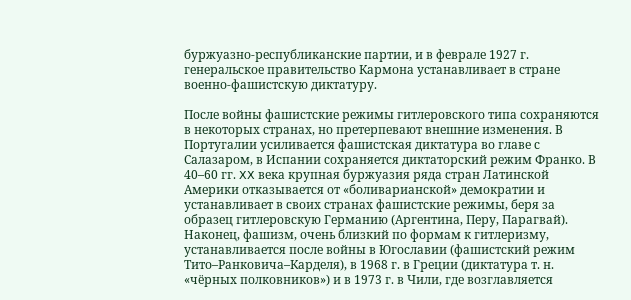буржуазно-республиканские партии, и в феврале 1927 г. генеральское правительство Кармона устанавливает в стране военно-фашистскую диктатуру.

После войны фашистские режимы гитлеровского типа сохраняются в некоторых странах, но претерпевают внешние изменения. В Португалии усиливается фашистская диктатура во главе с Салазаром, в Испании сохраняется диктаторский режим Франко. В 40–60 гг. XX века крупная буржуазия ряда стран Латинской Америки отказывается от «боливарианской» демократии и устанавливает в своих странах фашистские режимы, беря за образец гитлеровскую Германию (Аргентина, Перу, Парагвай). Наконец, фашизм, очень близкий по формам к гитлеризму, устанавливается после войны в Югославии (фашистский режим Тито–Ранковича–Карделя), в 1968 г. в Греции (диктатура т. н. «чёрных полковников») и в 1973 г. в Чили, где возглавляется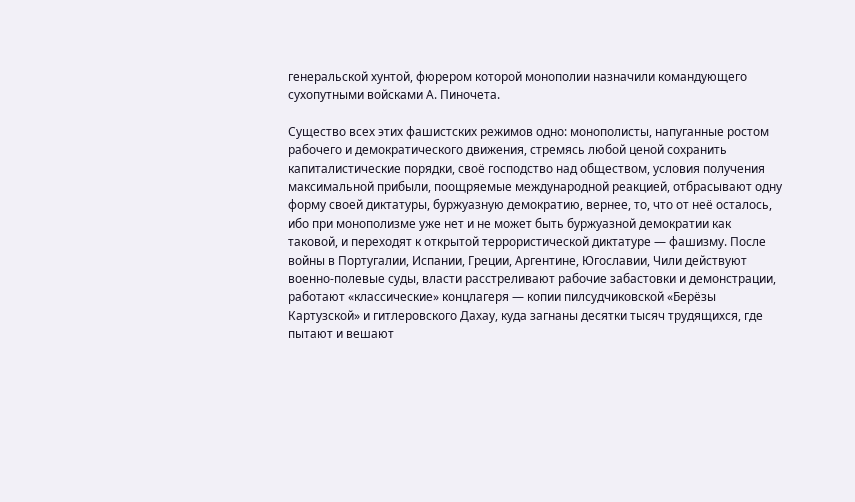генеральской хунтой, фюрером которой монополии назначили командующего сухопутными войсками А. Пиночета.

Существо всех этих фашистских режимов одно: монополисты, напуганные ростом рабочего и демократического движения, стремясь любой ценой сохранить капиталистические порядки, своё господство над обществом, условия получения максимальной прибыли, поощряемые международной реакцией, отбрасывают одну форму своей диктатуры, буржуазную демократию, вернее, то, что от неё осталось, ибо при монополизме уже нет и не может быть буржуазной демократии как таковой, и переходят к открытой террористической диктатуре — фашизму. После войны в Португалии, Испании, Греции, Аргентине, Югославии, Чили действуют военно-полевые суды, власти расстреливают рабочие забастовки и демонстрации, работают «классические» концлагеря — копии пилсудчиковской «Берёзы Картузской» и гитлеровского Дахау, куда загнаны десятки тысяч трудящихся, где пытают и вешают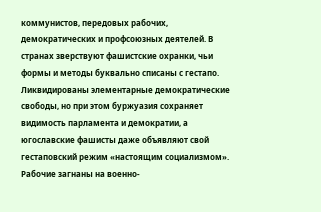коммунистов, передовых рабочих, демократических и профсоюзных деятелей. В странах зверствуют фашистские охранки, чьи формы и методы буквально списаны с гестапо. Ликвидированы элементарные демократические свободы, но при этом буржуазия сохраняет видимость парламента и демократии, а югославские фашисты даже объявляют свой гестаповский режим «настоящим социализмом». Рабочие загнаны на военно-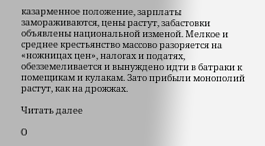казарменное положение, зарплаты замораживаются, цены растут, забастовки объявлены национальной изменой. Мелкое и среднее крестьянство массово разоряется на «ножницах цен», налогах и податях, обезземеливается и вынуждено идти в батраки к помещикам и кулакам. Зато прибыли монополий растут, как на дрожжах.

Читать далее

О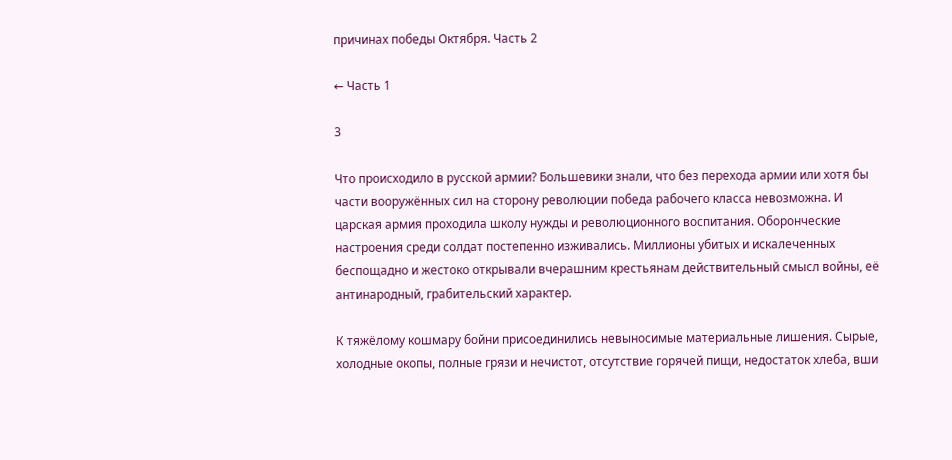причинах победы Октября. Часть 2

← Часть 1

3

Что происходило в русской армии? Большевики знали, что без перехода армии или хотя бы части вооружённых сил на сторону революции победа рабочего класса невозможна. И царская армия проходила школу нужды и революционного воспитания. Оборонческие настроения среди солдат постепенно изживались. Миллионы убитых и искалеченных беспощадно и жестоко открывали вчерашним крестьянам действительный смысл войны, её антинародный, грабительский характер.

К тяжёлому кошмару бойни присоединились невыносимые материальные лишения. Сырые, холодные окопы, полные грязи и нечистот, отсутствие горячей пищи, недостаток хлеба, вши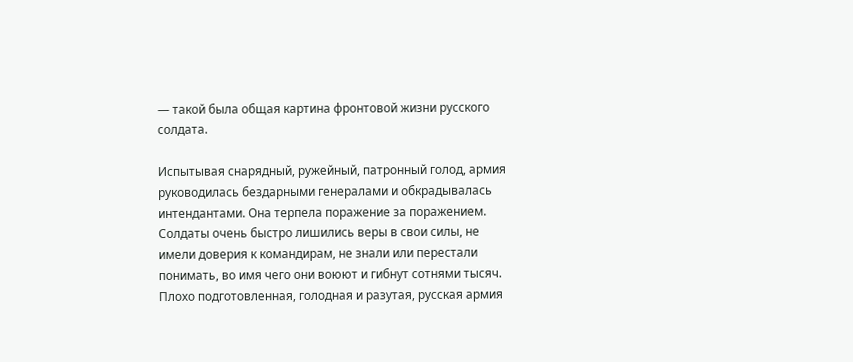— такой была общая картина фронтовой жизни русского солдата.

Испытывая снарядный, ружейный, патронный голод, армия руководилась бездарными генералами и обкрадывалась интендантами. Она терпела поражение за поражением. Солдаты очень быстро лишились веры в свои силы, не имели доверия к командирам, не знали или перестали понимать, во имя чего они воюют и гибнут сотнями тысяч. Плохо подготовленная, голодная и разутая, русская армия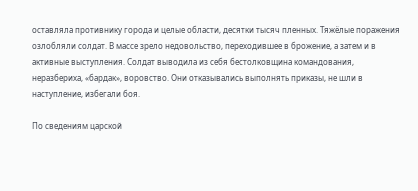оставляла противнику города и целые области, десятки тысяч пленных. Тяжёлые поражения озлобляли солдат. В массе зрело недовольство, переходившее в брожение, а затем и в активные выступления. Солдат выводила из себя бестолковщина командования, неразбериха, «бардак», воровство. Они отказывались выполнять приказы, не шли в наступление, избегали боя.

По сведениям царской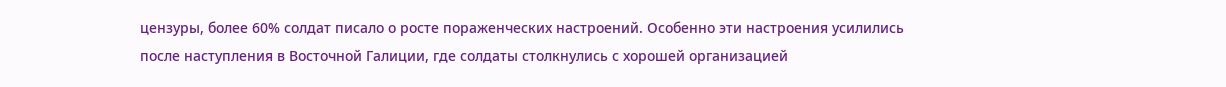цензуры, более 60% солдат писало о росте пораженческих настроений. Особенно эти настроения усилились после наступления в Восточной Галиции, где солдаты столкнулись с хорошей организацией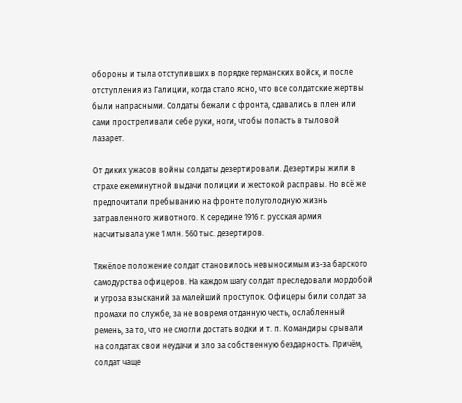обороны и тыла отступивших в порядке германских войск, и после отступления из Галиции, когда стало ясно, что все солдатские жертвы были напрасными. Солдаты бежали с фронта, сдавались в плен или сами простреливали себе руки, ноги, чтобы попасть в тыловой лазарет.

От диких ужасов войны солдаты дезертировали. Дезертиры жили в страхе ежеминутной выдачи полиции и жестокой расправы. Но всё же предпочитали пребыванию на фронте полуголодную жизнь затравленного животного. К середине 1916 г. русская армия насчитывала уже 1 млн. 560 тыс. дезертиров.

Тяжёлое положение солдат становилось невыносимым из-за барского самодурства офицеров. На каждом шагу солдат преследовали мордобой и угроза взысканий за малейший проступок. Офицеры били солдат за промахи по службе, за не вовремя отданную честь, ослабленный ремень, за то, что не смогли достать водки и т. п. Командиры срывали на солдатах свои неудачи и зло за собственную бездарность. Причём, солдат чаще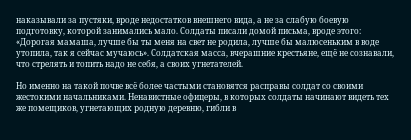наказывали за пустяки, вроде недостатков внешнего вида, а не за слабую боевую подготовку, которой занимались мало. Солдаты писали домой письма, вроде этого: «Дорогая мамаша, лучше бы ты меня на свет не родила, лучше бы малюсеньким в воде утопила, так я сейчас мучаюсь». Солдатская масса, вчерашние крестьяне, ещё не сознавали, что стрелять и топить надо не себя, а своих угнетателей.

Но именно на такой почве всё более частыми становятся расправы солдат со своими жестокими начальниками. Ненавистные офицеры, в которых солдаты начинают видеть тех же помещиков, угнетающих родную деревню, гибли в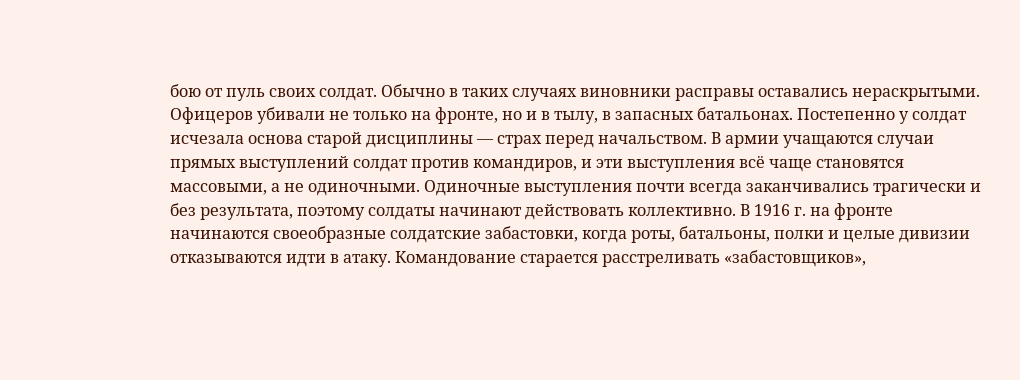бою от пуль своих солдат. Обычно в таких случаях виновники расправы оставались нераскрытыми. Офицеров убивали не только на фронте, но и в тылу, в запасных батальонах. Постепенно у солдат исчезала основа старой дисциплины — страх перед начальством. В армии учащаются случаи прямых выступлений солдат против командиров, и эти выступления всё чаще становятся массовыми, а не одиночными. Одиночные выступления почти всегда заканчивались трагически и без результата, поэтому солдаты начинают действовать коллективно. В 1916 г. на фронте начинаются своеобразные солдатские забастовки, когда роты, батальоны, полки и целые дивизии отказываются идти в атаку. Командование старается расстреливать «забастовщиков»,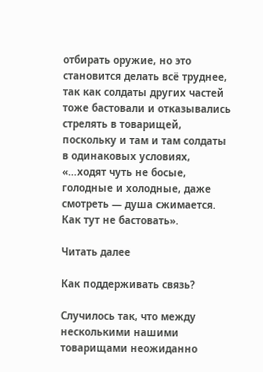отбирать оружие, но это становится делать всё труднее, так как солдаты других частей тоже бастовали и отказывались стрелять в товарищей, поскольку и там и там солдаты в одинаковых условиях, «…ходят чуть не босые, голодные и холодные, даже смотреть — душа сжимается. Как тут не бастовать».

Читать далее

Как поддерживать связь?

Случилось так, что между несколькими нашими товарищами неожиданно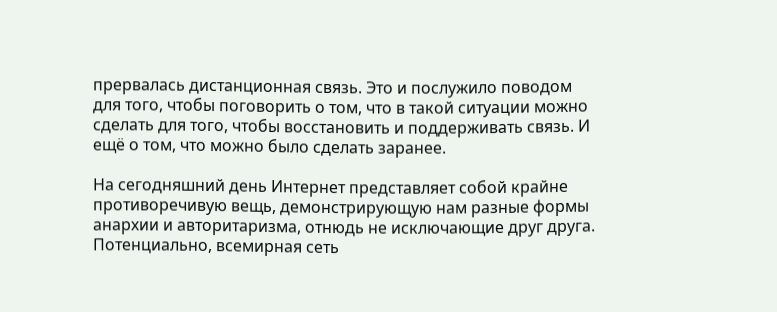прервалась дистанционная связь. Это и послужило поводом для того, чтобы поговорить о том, что в такой ситуации можно сделать для того, чтобы восстановить и поддерживать связь. И ещё о том, что можно было сделать заранее.

На сегодняшний день Интернет представляет собой крайне противоречивую вещь, демонстрирующую нам разные формы анархии и авторитаризма, отнюдь не исключающие друг друга. Потенциально, всемирная сеть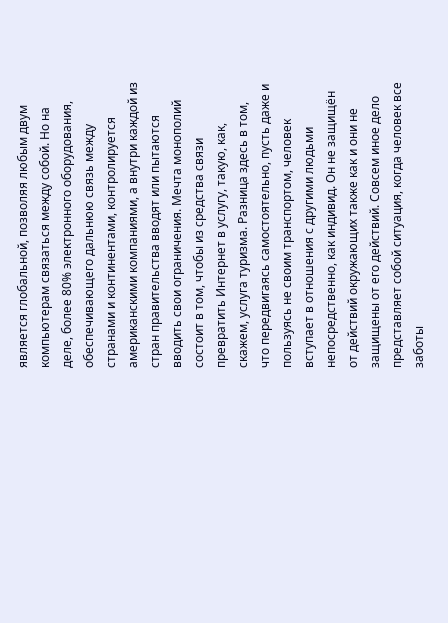является глобальной, позволяя любым двум компьютерам связаться между собой. Но на деле, более 80% электронного оборудования, обеспечивающего дальнюю связь между странами и континентами, контролируется американскими компаниями, а внутри каждой из стран правительства вводят или пытаются вводить свои ограничения. Мечта монополий состоит в том, чтобы из средства связи превратить Интернет в услугу, такую, как, скажем, услуга туризма. Разница здесь в том, что передвигаясь самостоятельно, пусть даже и пользуясь не своим транспортом, человек вступает в отношения с другими людьми непосредственно, как индивид. Он не защищён от действий окружающих также как и они не защищены от его действий. Совсем иное дело представляет собой ситуация, когда человек все заботы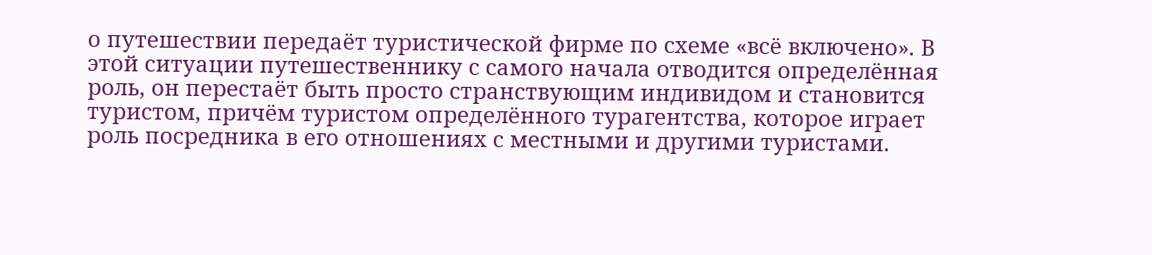о путешествии передаёт туристической фирме по схеме «всё включено». В этой ситуации путешественнику с самого начала отводится определённая роль, он перестаёт быть просто странствующим индивидом и становится туристом, причём туристом определённого турагентства, которое играет роль посредника в его отношениях с местными и другими туристами.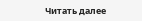Читать далее